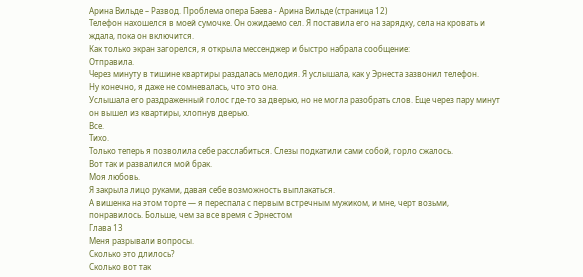Арина Вильде – Развод. Проблема опера Баева - Арина Вильде (страница 12)
Телефон нахошелся в моей сумочке. Он ожидаемо сел. Я поставила его на зарядку, села на кровать и ждала, пока он включится.
Как только экран загорелся, я открыла мессенджер и быстро набрала сообщение:
Отправила.
Через минуту в тишине квартиры раздалась мелодия. Я услышала, как у Эрнеста зазвонил телефон.
Ну конечно, я даже не сомневалась, что это она.
Услышала его раздраженный голос где-то за дверью, но не могла разобрать слов. Еще через пару минут он вышел из квартиры, хлопнув дверью.
Все.
Тихо.
Только теперь я позволила себе расслабиться. Слезы подкатили сами собой, горло сжалось.
Вот так и развалился мой брак.
Моя любовь.
Я закрыла лицо руками, давая себе возможность выплакаться.
А вишенка на этом торте — я переспала с первым встречным мужиком, и мне, черт возьми, понравилось. Больше, чем за все время с Эрнестом
Глава 13
Меня разрывали вопросы.
Сколько это длилось?
Сколько вот так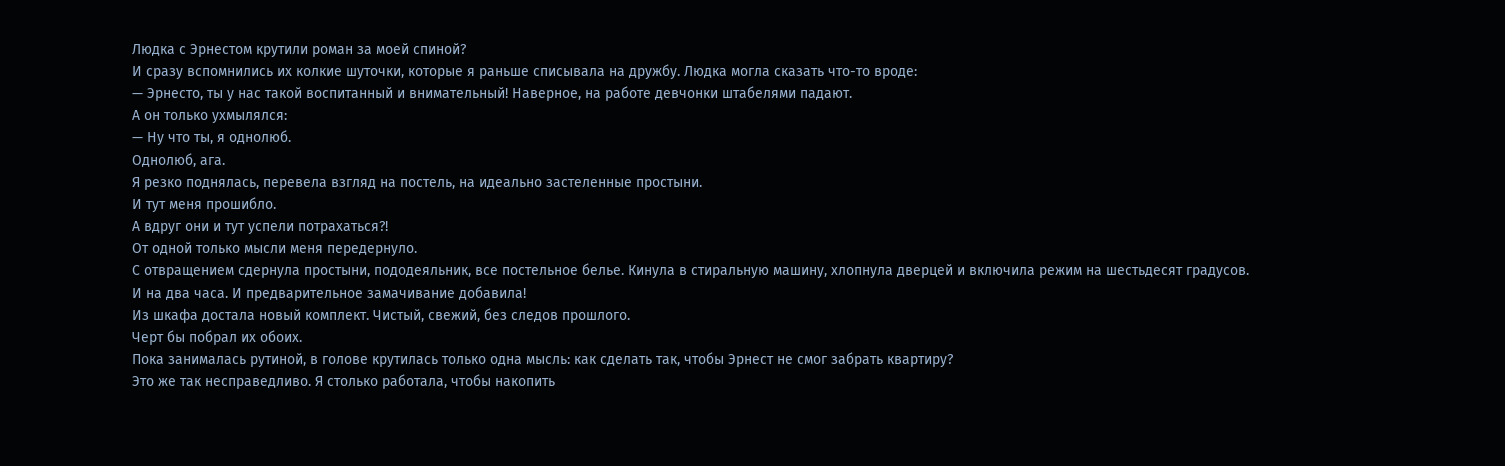Людка с Эрнестом крутили роман за моей спиной?
И сразу вспомнились их колкие шуточки, которые я раньше списывала на дружбу. Людка могла сказать что-то вроде:
— Эрнесто, ты у нас такой воспитанный и внимательный! Наверное, на работе девчонки штабелями падают.
А он только ухмылялся:
— Ну что ты, я однолюб.
Однолюб, ага.
Я резко поднялась, перевела взгляд на постель, на идеально застеленные простыни.
И тут меня прошибло.
А вдруг они и тут успели потрахаться?!
От одной только мысли меня передернуло.
С отвращением сдернула простыни, пододеяльник, все постельное белье. Кинула в стиральную машину, хлопнула дверцей и включила режим на шестьдесят градусов. И на два часа. И предварительное замачивание добавила!
Из шкафа достала новый комплект. Чистый, свежий, без следов прошлого.
Черт бы побрал их обоих.
Пока занималась рутиной, в голове крутилась только одна мысль: как сделать так, чтобы Эрнест не смог забрать квартиру?
Это же так несправедливо. Я столько работала, чтобы накопить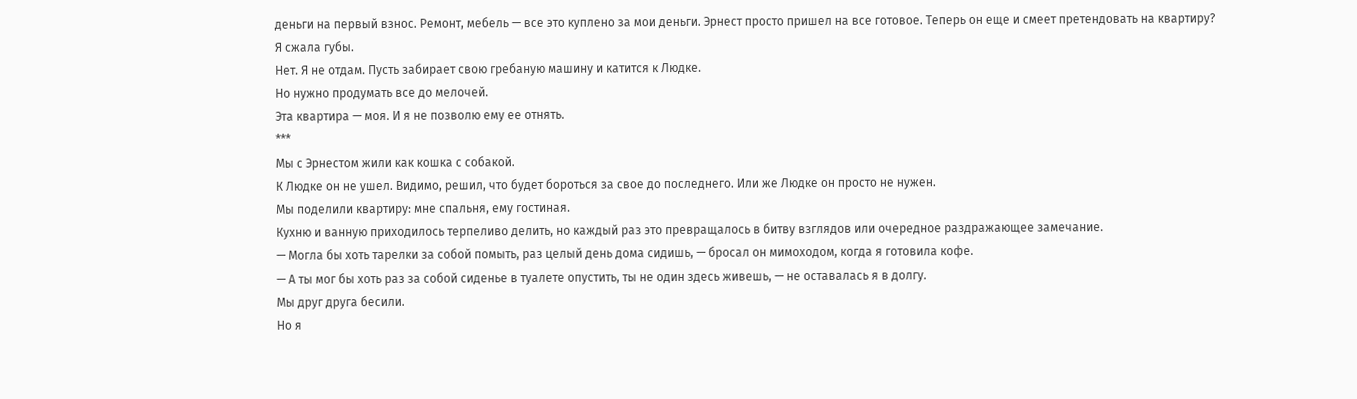деньги на первый взнос. Ремонт, мебель — все это куплено за мои деньги. Эрнест просто пришел на все готовое. Теперь он еще и смеет претендовать на квартиру?
Я сжала губы.
Нет. Я не отдам. Пусть забирает свою гребаную машину и катится к Людке.
Но нужно продумать все до мелочей.
Эта квартира — моя. И я не позволю ему ее отнять.
***
Мы с Эрнестом жили как кошка с собакой.
К Людке он не ушел. Видимо, решил, что будет бороться за свое до последнего. Или же Людке он просто не нужен.
Мы поделили квартиру: мне спальня, ему гостиная.
Кухню и ванную приходилось терпеливо делить, но каждый раз это превращалось в битву взглядов или очередное раздражающее замечание.
— Могла бы хоть тарелки за собой помыть, раз целый день дома сидишь, — бросал он мимоходом, когда я готовила кофе.
— А ты мог бы хоть раз за собой сиденье в туалете опустить, ты не один здесь живешь, — не оставалась я в долгу.
Мы друг друга бесили.
Но я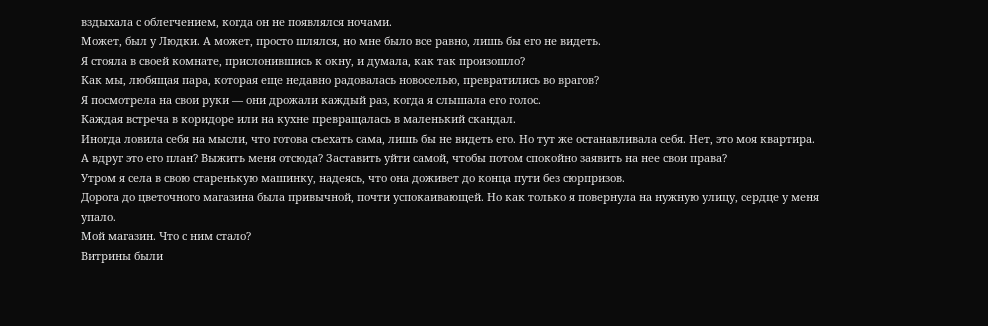вздыхала с облегчением, когда он не появлялся ночами.
Может, был у Людки. А может, просто шлялся, но мне было все равно, лишь бы его не видеть.
Я стояла в своей комнате, прислонившись к окну, и думала, как так произошло?
Как мы, любящая пара, которая еще недавно радовалась новоселью, превратились во врагов?
Я посмотрела на свои руки — они дрожали каждый раз, когда я слышала его голос.
Каждая встреча в коридоре или на кухне превращалась в маленький скандал.
Иногда ловила себя на мысли, что готова съехать сама, лишь бы не видеть его. Но тут же останавливала себя. Нет, это моя квартира.
А вдруг это его план? Выжить меня отсюда? Заставить уйти самой, чтобы потом спокойно заявить на нее свои права?
Утром я села в свою старенькую машинку, надеясь, что она доживет до конца пути без сюрпризов.
Дорога до цветочного магазина была привычной, почти успокаивающей. Но как только я повернула на нужную улицу, сердце у меня упало.
Мой магазин. Что с ним стало?
Витрины были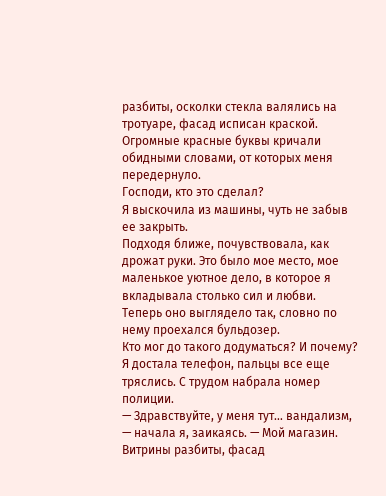разбиты, осколки стекла валялись на тротуаре, фасад исписан краской. Огромные красные буквы кричали обидными словами, от которых меня передернуло.
Господи, кто это сделал?
Я выскочила из машины, чуть не забыв ее закрыть.
Подходя ближе, почувствовала, как дрожат руки. Это было мое место, мое маленькое уютное дело, в которое я вкладывала столько сил и любви.
Теперь оно выглядело так, словно по нему проехался бульдозер.
Кто мог до такого додуматься? И почему?
Я достала телефон, пальцы все еще тряслись. С трудом набрала номер полиции.
— Здравствуйте, у меня тут… вандализм, — начала я, заикаясь. — Мой магазин. Витрины разбиты, фасад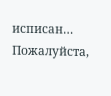исписан… Пожалуйста,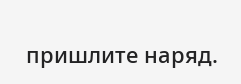пришлите наряд.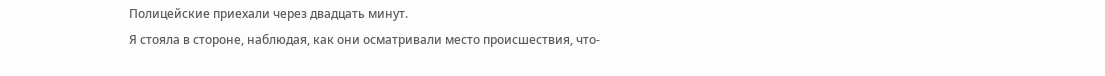Полицейские приехали через двадцать минут.
Я стояла в стороне, наблюдая, как они осматривали место происшествия, что-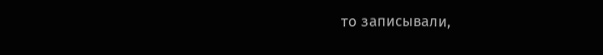то записывали,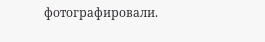фотографировали.